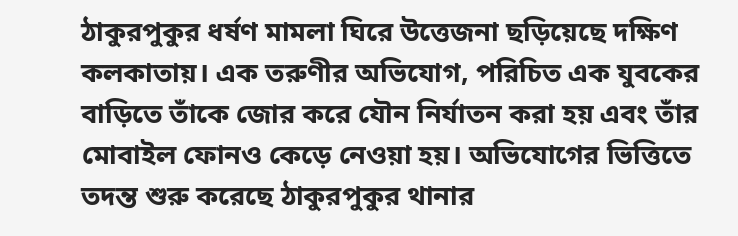ঠাকুরপুকুর ধর্ষণ মামলা ঘিরে উত্তেজনা ছড়িয়েছে দক্ষিণ কলকাতায়। এক তরুণীর অভিযোগ, পরিচিত এক যুবকের বাড়িতে তাঁকে জোর করে যৌন নির্যাতন করা হয় এবং তাঁর মোবাইল ফোনও কেড়ে নেওয়া হয়। অভিযোগের ভিত্তিতে তদন্ত শুরু করেছে ঠাকুরপুকুর থানার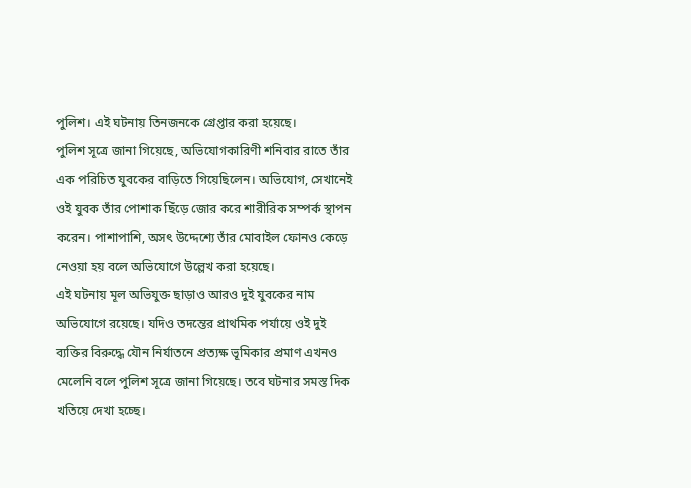পুলিশ। এই ঘটনায় তিনজনকে গ্রেপ্তার করা হয়েছে।
পুলিশ সূত্রে জানা গিয়েছে, অভিযোগকারিণী শনিবার রাতে তাঁর এক পরিচিত যুবকের বাড়িতে গিয়েছিলেন। অভিযোগ, সেখানেই ওই যুবক তাঁর পোশাক ছিঁড়ে জোর করে শারীরিক সম্পর্ক স্থাপন করেন। পাশাপাশি, অসৎ উদ্দেশ্যে তাঁর মোবাইল ফোনও কেড়ে নেওয়া হয় বলে অভিযোগে উল্লেখ করা হয়েছে।
এই ঘটনায় মূল অভিযুক্ত ছাড়াও আরও দুই যুবকের নাম অভিযোগে রয়েছে। যদিও তদন্তের প্রাথমিক পর্যায়ে ওই দুই ব্যক্তির বিরুদ্ধে যৌন নির্যাতনে প্রত্যক্ষ ভূমিকার প্রমাণ এখনও মেলেনি বলে পুলিশ সূত্রে জানা গিয়েছে। তবে ঘটনার সমস্ত দিক খতিয়ে দেখা হচ্ছে।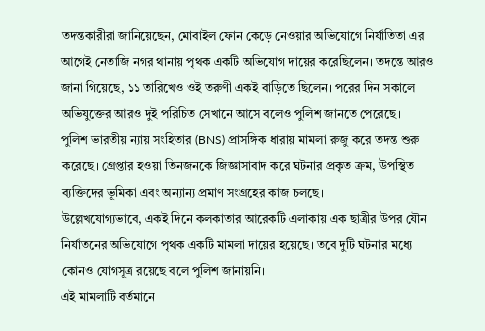তদন্তকারীরা জানিয়েছেন, মোবাইল ফোন কেড়ে নেওয়ার অভিযোগে নির্যাতিতা এর আগেই নেতাজি নগর থানায় পৃথক একটি অভিযোগ দায়ের করেছিলেন। তদন্তে আরও জানা গিয়েছে, ১১ তারিখেও ওই তরুণী একই বাড়িতে ছিলেন। পরের দিন সকালে অভিযুক্তের আরও দুই পরিচিত সেখানে আসে বলেও পুলিশ জানতে পেরেছে।
পুলিশ ভারতীয় ন্যায় সংহিতার (BNS) প্রাসঙ্গিক ধারায় মামলা রুজু করে তদন্ত শুরু করেছে। গ্রেপ্তার হওয়া তিনজনকে জিজ্ঞাসাবাদ করে ঘটনার প্রকৃত ক্রম, উপস্থিত ব্যক্তিদের ভূমিকা এবং অন্যান্য প্রমাণ সংগ্রহের কাজ চলছে।
উল্লেখযোগ্যভাবে, একই দিনে কলকাতার আরেকটি এলাকায় এক ছাত্রীর উপর যৌন নির্যাতনের অভিযোগে পৃথক একটি মামলা দায়ের হয়েছে। তবে দুটি ঘটনার মধ্যে কোনও যোগসূত্র রয়েছে বলে পুলিশ জানায়নি।
এই মামলাটি বর্তমানে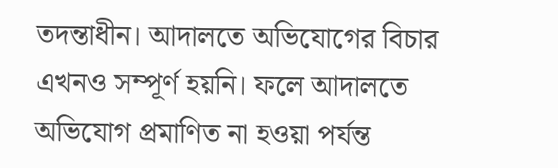তদন্তাধীন। আদালতে অভিযোগের বিচার এখনও সম্পূর্ণ হয়নি। ফলে আদালতে অভিযোগ প্রমাণিত না হওয়া পর্যন্ত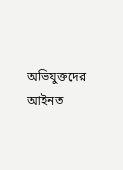অভিযুক্তদের আইনত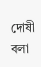দোষী বলা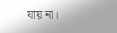যায় না।